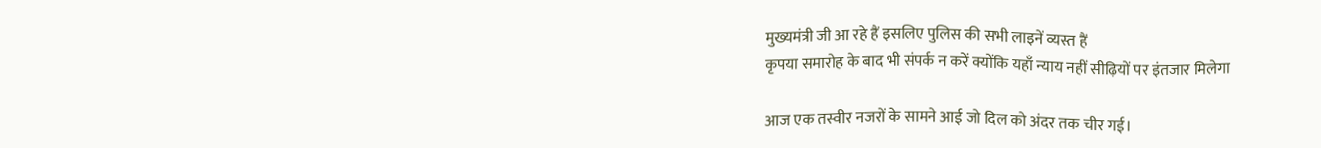मुख्यमंत्री जी आ रहे हैं इसलिए पुलिस की सभी लाइनें व्यस्त हैं
कृपया समारोह के बाद भी संपर्क न करें क्योंकि यहाँ न्याय नहीं सीढ़ियों पर इंतजार मिलेगा

आज एक तस्वीर नजरों के सामने आई जो दिल को अंदर तक चीर गई।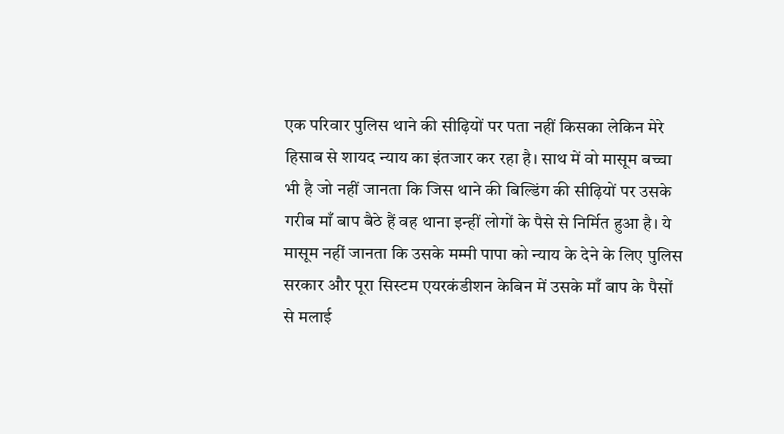एक परिवार पुलिस थाने की सीढ़ियों पर पता नहीं किसका लेकिन मेरे हिसाब से शायद न्याय का इंतजार कर रहा है। साथ में वो मासूम बच्चा भी है जो नहीं जानता कि जिस थाने की बिल्डिंग की सीढ़ियों पर उसके गरीब माँ बाप बैठे हैं वह थाना इन्हीं लोगों के पैसे से निर्मित हुआ है। ये मासूम नहीं जानता कि उसके मम्मी पापा को न्याय के देने के लिए पुलिस सरकार और पूरा सिस्टम एयरकंडीशन केबिन में उसके माँ बाप के पैसों से मलाई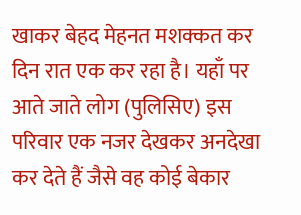खाकर बेहद मेहनत मशक्कत कर दिन रात एक कर रहा है। यहाँ पर आते जाते लोग (पुलिसिए) इस परिवार एक नजर देखकर अनदेखा कर देते हैं जैसे वह कोई बेकार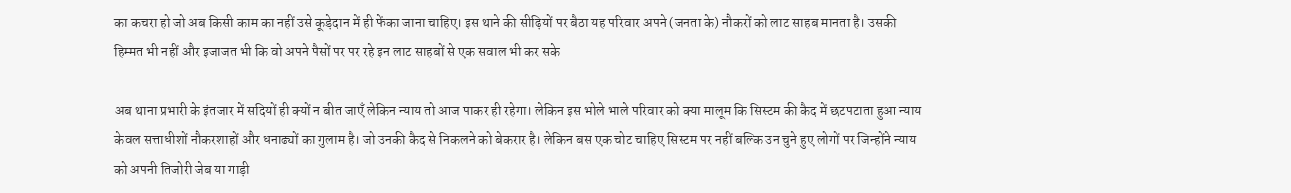का कचरा हो जो अब किसी काम का नहीं उसे कूड़ेदान में ही फेंका जाना चाहिए। इस थाने की सीढ़ियों पर बैठा यह परिवार अपने (जनता के) नौकरों को लाट साहब मानता है। उसकी हिम्मत भी नहीं और इजाजत भी कि वो अपने पैसों पर पर रहे इन लाट साहबों से एक सवाल भी कर सके

अब थाना प्रभारी के इंतजार में सदियों ही क्यों न बीत जाएँ लेकिन न्याय तो आज पाकर ही रहेगा। लेकिन इस भोले भाले परिवार को क्या मालूम कि सिस्टम की कैद में छटपटाता हुआ न्याय केवल सत्ताधीशों नौकरशाहों और धनाढ्यों का गुलाम है। जो उनकी कैद से निकलने को बेकरार है। लेकिन बस एक चोट चाहिए सिस्टम पर नहीं बल्कि उन चुने हुए लोगों पर जिन्होंने न्याय को अपनी तिजोरी जेब या गाड़ी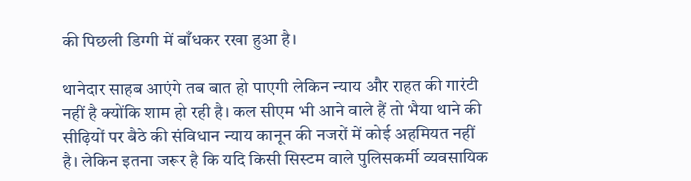की पिछली डिग्गी में बाँधकर रखा हुआ है।

थानेदार साहब आएंगे तब बात हो पाएगी लेकिन न्याय और राहत की गारंटी नहीं है क्योंकि शाम हो रही है। कल सीएम भी आने वाले हैं तो भैया थाने की सीढ़ियों पर बैठे की संविधान न्याय कानून की नजरों में कोई अहमियत नहीं है। लेकिन इतना जरूर है कि यदि किसी सिस्टम वाले पुलिसकर्मी व्यवसायिक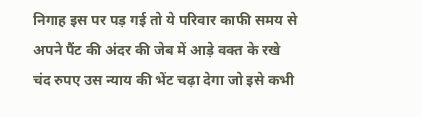निगाह इस पर पड़ गई तो ये परिवार काफी समय से अपने पैंट की अंदर की जेब में आड़े वक्त के रखे चंद रुपए उस न्याय की भेंट चढ़ा देगा जो इसे कभी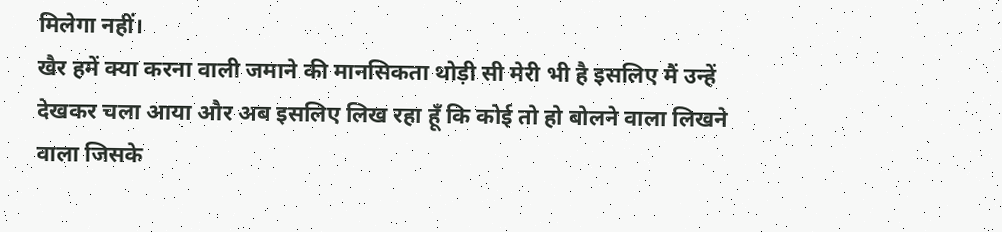मिलेगा नहीं।
खैर हमें क्या करना वाली जमाने की मानसिकता थोड़ी सी मेरी भी है इसलिए मैं उन्हें देखकर चला आया और अब इसलिए लिख रहा हूँ कि कोई तो हो बोलने वाला लिखने वाला जिसके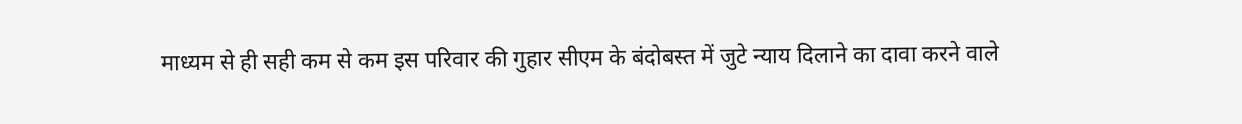माध्यम से ही सही कम से कम इस परिवार की गुहार सीएम के बंदोबस्त में जुटे न्याय दिलाने का दावा करने वाले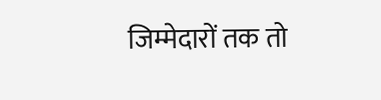जिम्मेदारों तक तो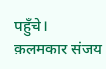पहुँचे।
क़लमकार संजय